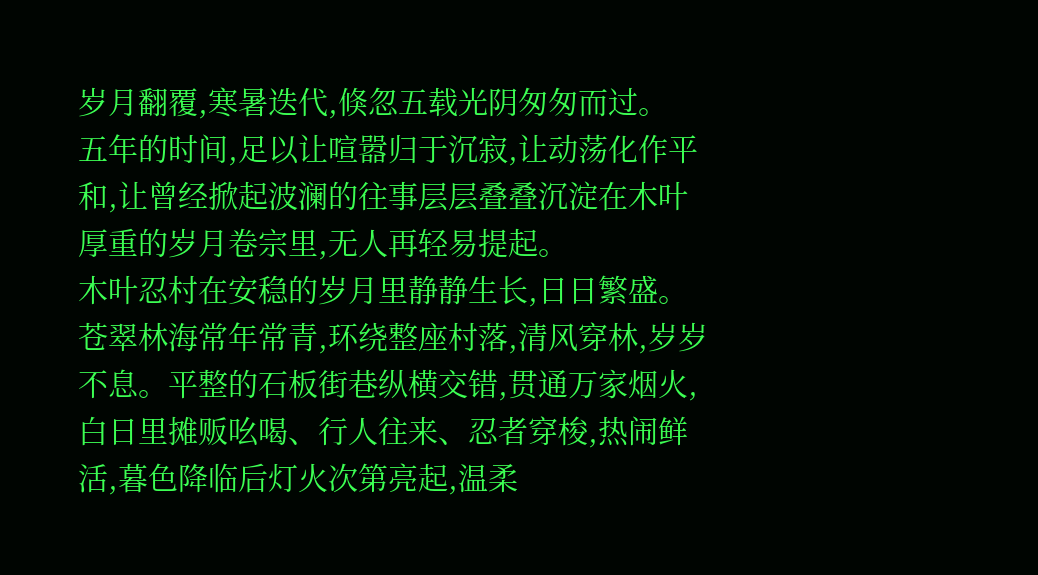岁月翻覆,寒暑迭代,倏忽五载光阴匆匆而过。
五年的时间,足以让喧嚣归于沉寂,让动荡化作平和,让曾经掀起波澜的往事层层叠叠沉淀在木叶厚重的岁月卷宗里,无人再轻易提起。
木叶忍村在安稳的岁月里静静生长,日日繁盛。苍翠林海常年常青,环绕整座村落,清风穿林,岁岁不息。平整的石板街巷纵横交错,贯通万家烟火,白日里摊贩吆喝、行人往来、忍者穿梭,热闹鲜活,暮色降临后灯火次第亮起,温柔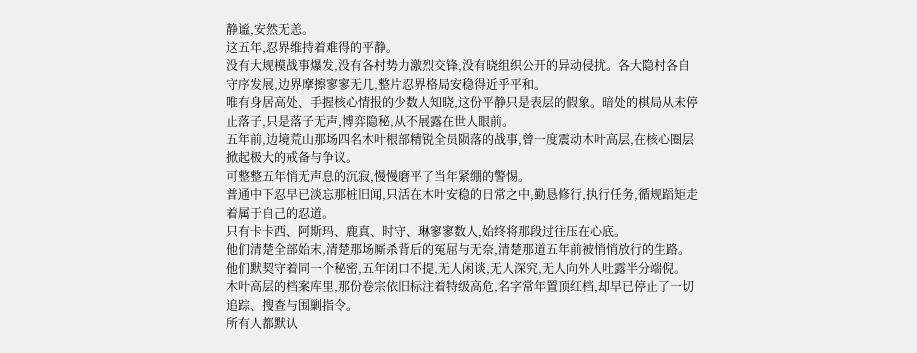静谧,安然无恙。
这五年,忍界维持着难得的平静。
没有大规模战事爆发,没有各村势力激烈交锋,没有晓组织公开的异动侵扰。各大隐村各自守序发展,边界摩擦寥寥无几,整片忍界格局安稳得近乎平和。
唯有身居高处、手握核心情报的少数人知晓,这份平静只是表层的假象。暗处的棋局从未停止落子,只是落子无声,博弈隐秘,从不展露在世人眼前。
五年前,边境荒山那场四名木叶根部精锐全员陨落的战事,曾一度震动木叶高层,在核心圈层掀起极大的戒备与争议。
可整整五年悄无声息的沉寂,慢慢磨平了当年紧绷的警惕。
普通中下忍早已淡忘那桩旧闻,只活在木叶安稳的日常之中,勤恳修行,执行任务,循规蹈矩走着属于自己的忍道。
只有卡卡西、阿斯玛、鹿真、时守、琳寥寥数人,始终将那段过往压在心底。
他们清楚全部始末,清楚那场厮杀背后的冤屈与无奈,清楚那道五年前被悄悄放行的生路。
他们默契守着同一个秘密,五年闭口不提,无人闲谈,无人深究,无人向外人吐露半分端倪。
木叶高层的档案库里,那份卷宗依旧标注着特级高危,名字常年置顶红档,却早已停止了一切追踪、搜查与围剿指令。
所有人都默认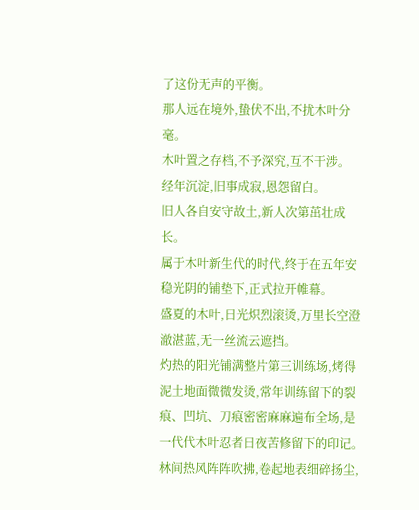了这份无声的平衡。
那人远在境外,蛰伏不出,不扰木叶分毫。
木叶置之存档,不予深究,互不干涉。
经年沉淀,旧事成寂,恩怨留白。
旧人各自安守故土,新人次第茁壮成长。
属于木叶新生代的时代,终于在五年安稳光阴的铺垫下,正式拉开帷幕。
盛夏的木叶,日光炽烈滚烫,万里长空澄澈湛蓝,无一丝流云遮挡。
灼热的阳光铺满整片第三训练场,烤得泥土地面微微发烫,常年训练留下的裂痕、凹坑、刀痕密密麻麻遍布全场,是一代代木叶忍者日夜苦修留下的印记。
林间热风阵阵吹拂,卷起地表细碎扬尘,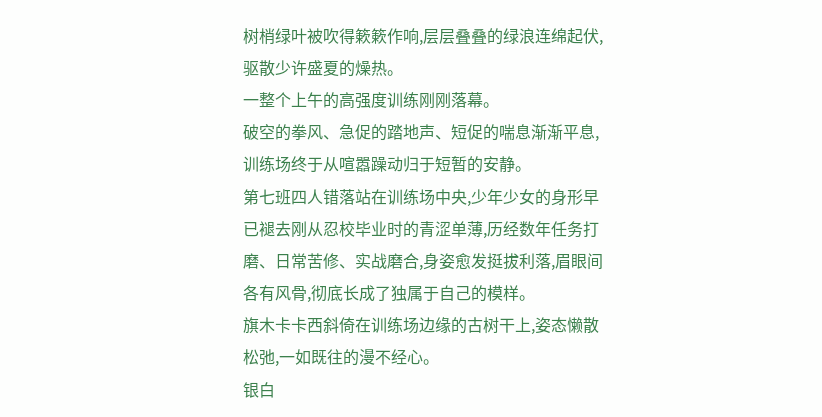树梢绿叶被吹得簌簌作响,层层叠叠的绿浪连绵起伏,驱散少许盛夏的燥热。
一整个上午的高强度训练刚刚落幕。
破空的拳风、急促的踏地声、短促的喘息渐渐平息,训练场终于从喧嚣躁动归于短暂的安静。
第七班四人错落站在训练场中央,少年少女的身形早已褪去刚从忍校毕业时的青涩单薄,历经数年任务打磨、日常苦修、实战磨合,身姿愈发挺拔利落,眉眼间各有风骨,彻底长成了独属于自己的模样。
旗木卡卡西斜倚在训练场边缘的古树干上,姿态懒散松弛,一如既往的漫不经心。
银白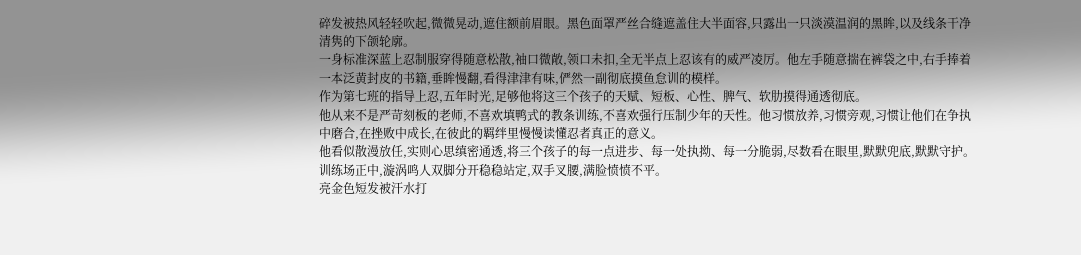碎发被热风轻轻吹起,微微晃动,遮住额前眉眼。黑色面罩严丝合缝遮盖住大半面容,只露出一只淡漠温润的黑眸,以及线条干净清隽的下颌轮廓。
一身标准深蓝上忍制服穿得随意松散,袖口微敞,领口未扣,全无半点上忍该有的威严凌厉。他左手随意揣在裤袋之中,右手捧着一本泛黄封皮的书籍,垂眸慢翻,看得津津有味,俨然一副彻底摸鱼怠训的模样。
作为第七班的指导上忍,五年时光,足够他将这三个孩子的天赋、短板、心性、脾气、软肋摸得通透彻底。
他从来不是严苛刻板的老师,不喜欢填鸭式的教条训练,不喜欢强行压制少年的天性。他习惯放养,习惯旁观,习惯让他们在争执中磨合,在挫败中成长,在彼此的羁绊里慢慢读懂忍者真正的意义。
他看似散漫放任,实则心思缜密通透,将三个孩子的每一点进步、每一处执拗、每一分脆弱,尽数看在眼里,默默兜底,默默守护。
训练场正中,漩涡鸣人双脚分开稳稳站定,双手叉腰,满脸愤愤不平。
亮金色短发被汗水打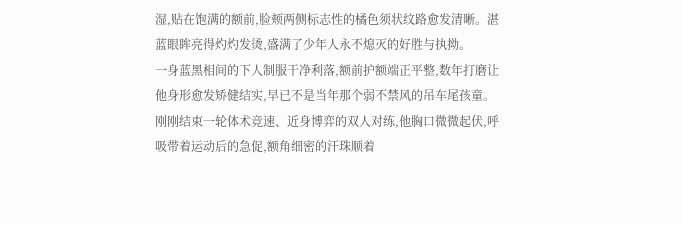湿,贴在饱满的额前,脸颊两侧标志性的橘色须状纹路愈发清晰。湛蓝眼眸亮得灼灼发烫,盛满了少年人永不熄灭的好胜与执拗。
一身蓝黑相间的下人制服干净利落,额前护额端正平整,数年打磨让他身形愈发矫健结实,早已不是当年那个弱不禁风的吊车尾孩童。
刚刚结束一轮体术竞速、近身博弈的双人对练,他胸口微微起伏,呼吸带着运动后的急促,额角细密的汗珠顺着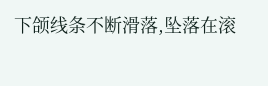下颌线条不断滑落,坠落在滚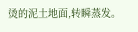烫的泥土地面,转瞬蒸发。